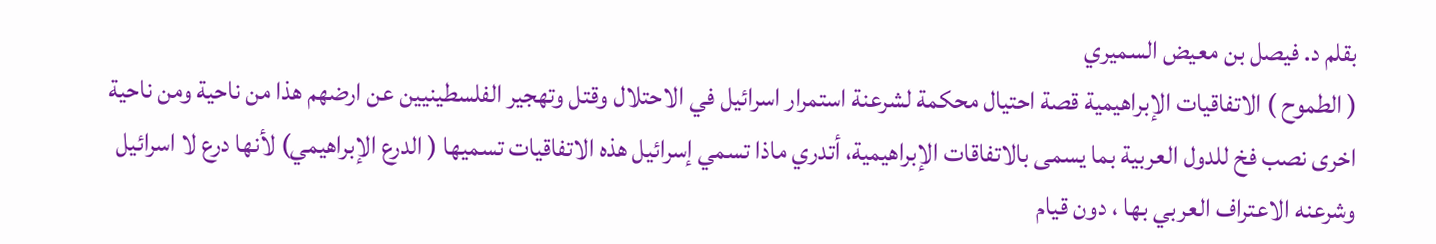بقلم د. فيصل بن معيض السميري
( الطموح ) الاتفاقيات الإبراهيمية قصة احتيال محكمة لشرعنة استمرار اسرائيل في الاحتلال وقتل وتهجير الفلسطينيين عن ارضهم هذا من ناحية ومن ناحية اخرى نصب فخ للدول العربية بما يسمى بالاتفاقات الإبراهيمية، أتدري ماذا تسمي إسرائيل هذه الاتفاقيات تسميها ( الدرع الإبراهيمي) لأنها درع لا اسرائيل وشرعنه الاعتراف العربي بها ، دون قيام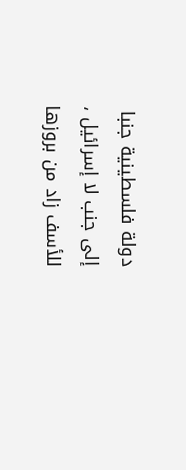دولة فلسطينية جنبا إلى جنب لا إسرائيل ، للأسف زاد من بروزها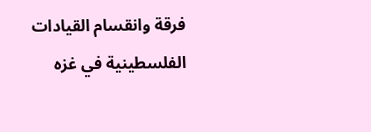فرقة وانقسام القيادات الفلسطينية في غزه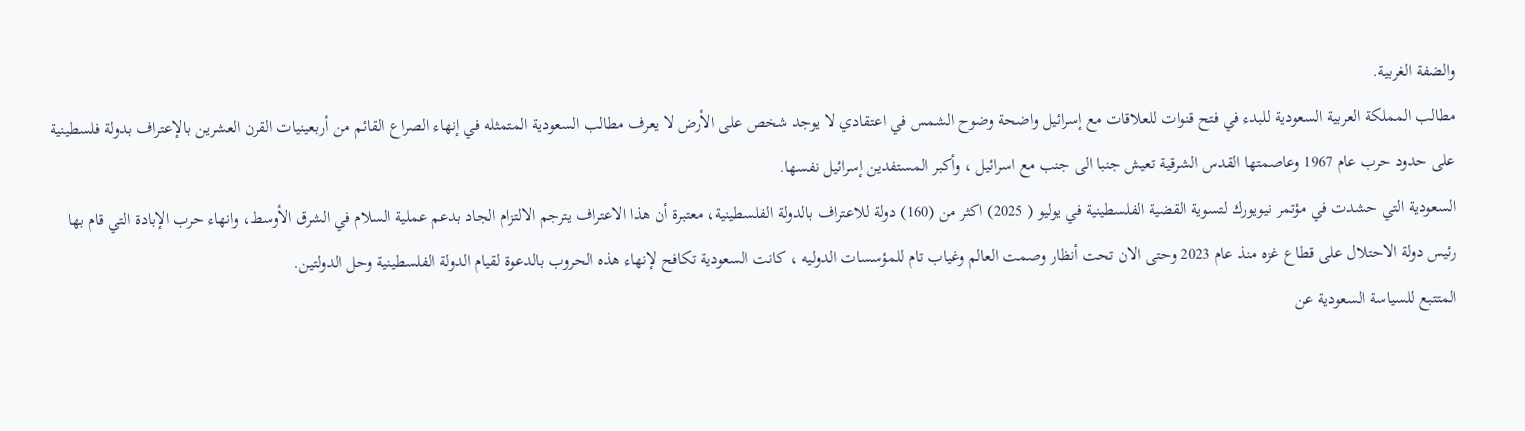والضفة الغربية.
مطالب المملكة العربية السعودية للبدء في فتح قنوات للعلاقات مع إسرائيل واضحة وضوح الشمس في اعتقادي لا يوجد شخص على الأرض لا يعرف مطالب السعودية المتمثله في إنهاء الصراع القائم من أربعينيات القرن العشرين بالإعتراف بدولة فلسطينية على حدود حرب عام 1967 وعاصمتها القدس الشرقية تعيش جنبا الى جنب مع اسرائيل ، وأكبر المستفدين إسرائيل نفسها.
السعودية التي حشدت في مؤتمر نيويورك لتسوية القضية الفلسطينية في يوليو ( 2025) اكثر من (160) دولة للاعتراف بالدولة الفلسطينية، معتبرة أن هذا الاعتراف يترجم الالتزام الجاد بدعم عملية السلام في الشرق الأوسط، وانهاء حرب الإبادة التي قام بها رئيس دولة الاحتلال على قطاع غزه منذ عام 2023 وحتى الان تحت أنظار وصمت العالم وغياب تام للمؤسسات الدوليه ، كانت السعودية تكافح لإنهاء هذه الحروب بالدعوة لقيام الدولة الفلسطينية وحل الدولتين.
المتتبع للسياسة السعودية عن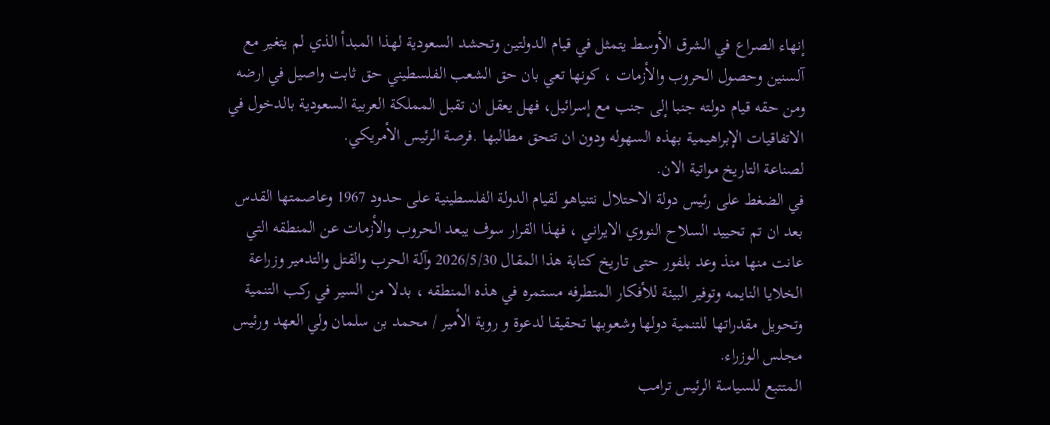إنهاء الصراع في الشرق الأوسط يتمثل في قيام الدولتين وتحشد السعودية لهذا المبدأ الذي لم يتغير مع آلسنين وحصول الحروب والأزمات ، كونها تعي بان حق الشعب الفلسطيني حق ثابت واصيل في ارضه ومن حقه قيام دولته جنبا إلى جنب مع إسرائيل، فهل يعقل ان تقبل المملكة العربية السعودية بالدخول في الاتفاقيات الإبراهيمية بهذه السهوله ودون ان تتحق مطالبها .فرصة الرئيس الأمريكي.
لصناعة التاريخ مواتية الان.
في الضغط على رئيس دولة الاحتلال نتنياهو لقيام الدولة الفلسطينية على حدود 1967 وعاصمتها القدس بعد ان تم تحييد السلاح النووي الايراني ، فهذا القرار سوف يبعد الحروب والأزمات عن المنطقه التي عانت منها منذ وعد بلفور حتى تاريخ كتابة هذا المقال 2026/5/30 وآلة الحرب والقتل والتدمير وزراعة الخلايا النايمه وتوفير البيئة للأفكار المتطرفه مستمره في هذه المنطقه ، بدلا من السير في ركب التنمية وتحويل مقدراتها للتنمية دولها وشعوبها تحقيقا لدعوة و روية الأمير / محمد بن سلمان ولي العهد ورئيس مجلس الوزراء.
المتتبع للسياسة الرئيس ترامب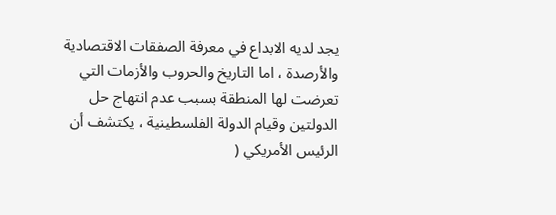يجد لديه الابداع في معرفة الصفقات الاقتصادية والأرصدة ، اما التاريخ والحروب والأزمات التي تعرضت لها المنطقة بسبب عدم انتهاج حل الدولتين وقيام الدولة الفلسطينية ، يكتشف أن الرئيس الأمريكي (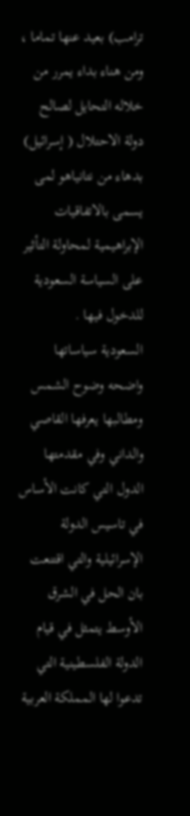ترامب) بعيد عنها تماما ، ومن هناء بداء يمرر من خلاله التحايل لصالح دولة الاحتلال ( إسرائيل) بدهاء من نتانياهو لمى يسمى بالاتفاقيات الإبراهيمية لمحاولة التأثير على السياسة السعودية للدخول فيها .
السعودية سياساتها واضحه وضوح الشمس ومطالبها يعرفها القاصي والداني وفي مقدمتها الدول التي كانت الأساس في تاسيس الدولة الإسرائيلية والتي اقتنعت بان الحل في الشرق الأوسط يتمثل في قيام الدولة الفلسطينية التي تدعوا لها المملكة العربية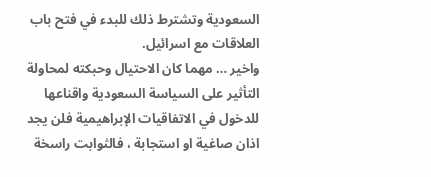السعودية وتشترط ذلك للبدء في فتح باب العلاقات مع اسرائيل.
واخير … مهما كان الاحتيال وحبكته لمحاولة التأثير على السياسة السعودية واقناعها للدخول في الاتفاقيات الإبراهيمية فلن يجد اذان صاغية او استجابة ، فالثوابت راسخة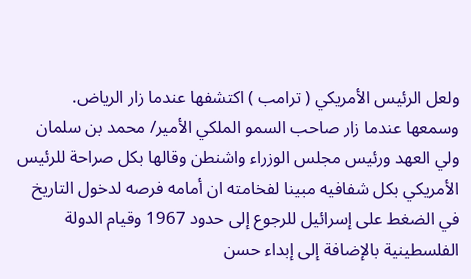ولعل الرئيس الأمريكي ( ترامب ) اكتشفها عندما زار الرياض.
وسمعها عندما زار صاحب السمو الملكي الأمير/ محمد بن سلمان ولي العهد ورئيس مجلس الوزراء واشنطن وقالها بكل صراحة للرئيس الأمريكي بكل شفافيه مبينا لفخامته ان أمامه فرصه لدخول التاريخ في الضغط على إسرائيل للرجوع إلى حدود 1967 وقيام الدولة الفلسطينية بالإضافة إلى إبداء حسن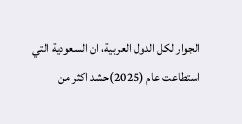الجوار لكل الدول العربية، ان السعودية التي استطاعت عام (2025)حشد اكثر من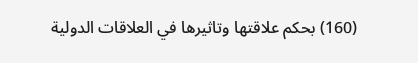(160) بحكم علاقتها وتاثيرها في العلاقات الدولية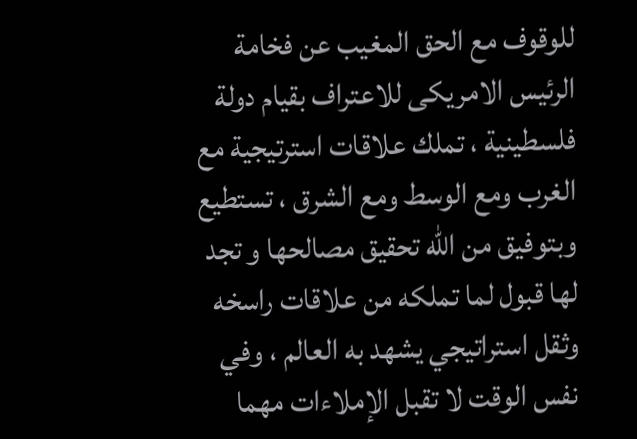للوقوف مع الحق المغيب عن فخامة الرئيس الامريكى للاعتراف بقيام دولة فلسطينية ، تملك علاقات استرتيجية مع الغرب ومع الوسط ومع الشرق ، تستطيع وبتوفيق من الله تحقيق مصالحها و تجد لها قبول لما تملكه من علاقات راسخه وثقل استراتيجي يشهد به العالم ، وفي نفس الوقت لا تقبل الإملاءات مهما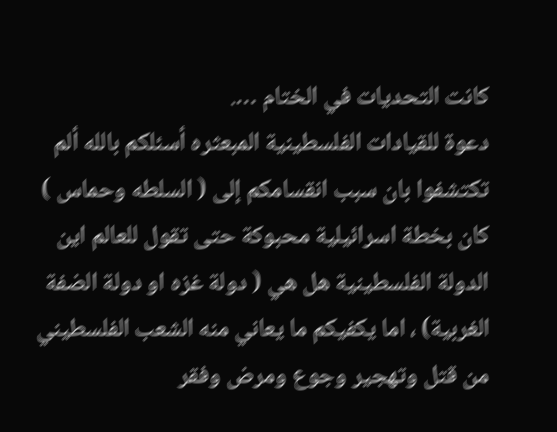كانت التحديات في الختام ….
دعوة للقيادات الفلسطينية المبعثره أسئلكم بالله ألم تكتشفوا بان سبب انقسامكم إلى ( السلطه وحماس ) كان بخطة اسرائيلية محبوكة حتى تقول للعالم اين الدولة الفلسطينية هل هي ( دولة غزه او دولة الضفة الغربية) ، اما يكفيكم ما يعاني منه الشعب الفلسطيني من قتل وتهجير وجوع ومرض وفقر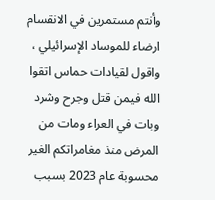وأنتم مستمرين في الانقسام ارضاء للموساد الإسرائيلي ، واقول لقيادات حماس اتقوا الله فيمن قتل وجرح وشرد وبات في العراء ومات من المرض منذ مغامراتكم الغير محسوبة عام 2023 بسبب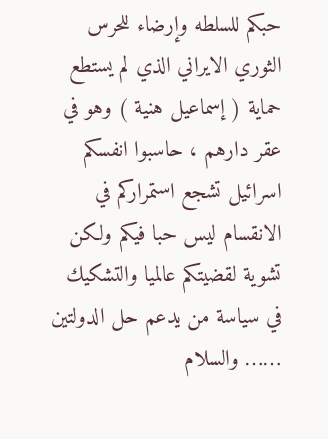حبكم للسلطه وإرضاء للحرس الثوري الايراني الذي لم يستطع حماية ( إسماعيل هنية ) وهو في عقر دارهم ، حاسبوا انفسكم اسرائيل تشجع استمراركم في الانقسام ليس حبا فيكم ولكن تشوية لقضيتكم عالميا والتشكيك في سياسة من يدعم حل الدولتين …… والسلام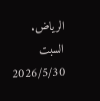الرياض.
السبت 2026/5/30